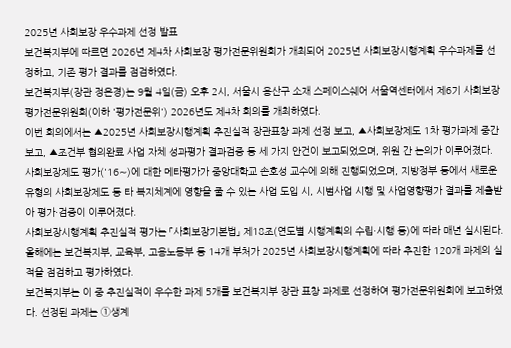2025년 사회보장 우수과제 선정 발표
보건복지부에 따르면 2026년 제4차 사회보장 평가전문위원회가 개최되어 2025년 사회보장시행계획 우수과제를 선정하고, 기존 평가 결과를 점검하였다.
보건복지부(장관 정은경)는 9월 4일(금) 오후 2시, 서울시 용산구 소재 스페이스쉐어 서울역센터에서 제6기 사회보장 평가전문위원회(이하 '평가전문위') 2026년도 제4차 회의를 개최하였다.
이번 회의에서는 ▲2025년 사회보장시행계획 추진실적 장관표창 과제 선정 보고, ▲사회보장제도 1차 평가과제 중간보고, ▲조건부 협의완료 사업 자체 성과평가 결과검증 등 세 가지 안건이 보고되었으며, 위원 간 논의가 이루어졌다.
사회보장제도 평가('16∼)에 대한 메타평가가 중앙대학교 손호성 교수에 의해 진행되었으며, 지방정부 등에서 새로운 유형의 사회보장제도 등 타 복지체계에 영향을 줄 수 있는 사업 도입 시, 시범사업 시행 및 사업영향평가 결과를 제출받아 평가·검증이 이루어졌다.
사회보장시행계획 추진실적 평가는 「사회보장기본법」 제18조(연도별 시행계획의 수립·시행 등)에 따라 매년 실시된다. 올해에는 보건복지부, 교육부, 고용노동부 등 14개 부처가 2025년 사회보장시행계획에 따라 추진한 120개 과제의 실적을 점검하고 평가하였다.
보건복지부는 이 중 추진실적이 우수한 과제 5개를 보건복지부 장관 표창 과제로 선정하여 평가전문위원회에 보고하였다. 선정된 과제는 ①생계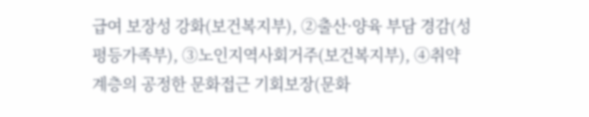급여 보장성 강화(보건복지부), ②출산·양육 부담 경감(성평등가족부), ③노인지역사회거주(보건복지부), ④취약계층의 공정한 문화접근 기회보장(문화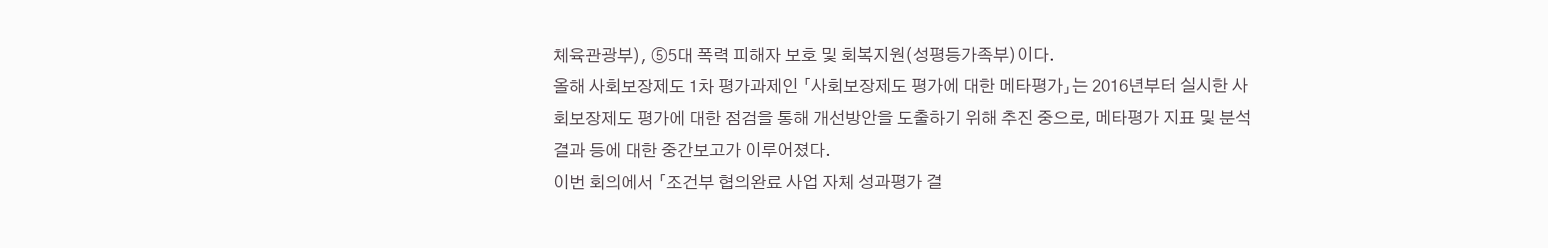체육관광부), ⑤5대 폭력 피해자 보호 및 회복지원(성평등가족부)이다.
올해 사회보장제도 1차 평가과제인 「사회보장제도 평가에 대한 메타평가」는 2016년부터 실시한 사회보장제도 평가에 대한 점검을 통해 개선방안을 도출하기 위해 추진 중으로, 메타평가 지표 및 분석결과 등에 대한 중간보고가 이루어졌다.
이번 회의에서 「조건부 협의완료 사업 자체 성과평가 결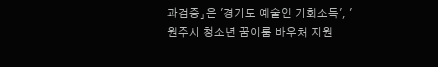과검증」은 '경기도 예술인 기회소득', '원주시 청소년 꿈이룸 바우처 지원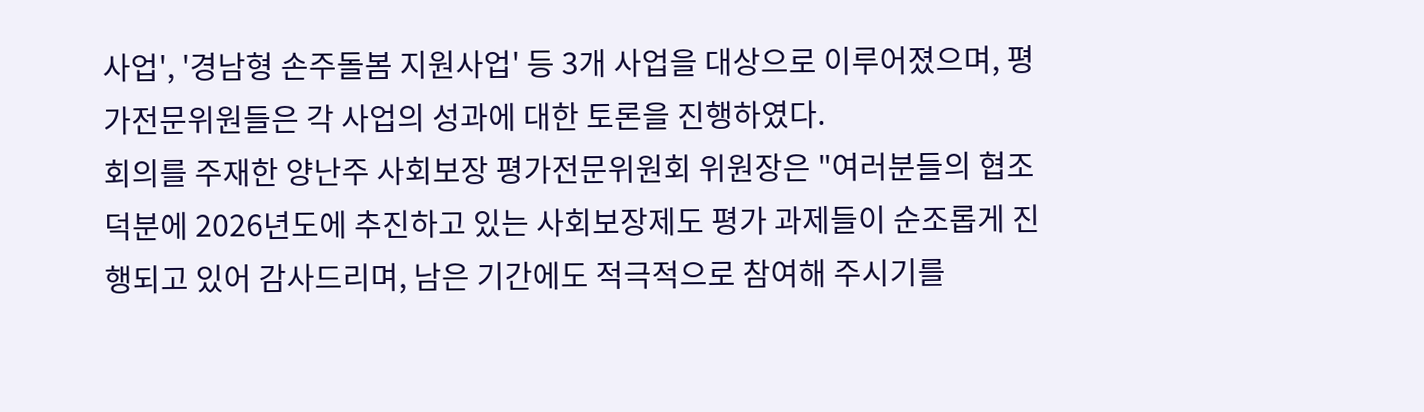사업', '경남형 손주돌봄 지원사업' 등 3개 사업을 대상으로 이루어졌으며, 평가전문위원들은 각 사업의 성과에 대한 토론을 진행하였다.
회의를 주재한 양난주 사회보장 평가전문위원회 위원장은 "여러분들의 협조 덕분에 2026년도에 추진하고 있는 사회보장제도 평가 과제들이 순조롭게 진행되고 있어 감사드리며, 남은 기간에도 적극적으로 참여해 주시기를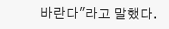바란다"라고 말했다.